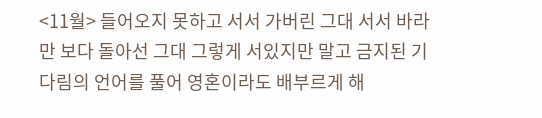<11월> 들어오지 못하고 서서 가버린 그대 서서 바라만 보다 돌아선 그대 그렇게 서있지만 말고 금지된 기다림의 언어를 풀어 영혼이라도 배부르게 해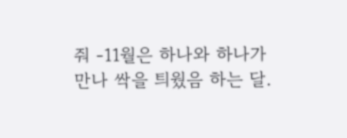줘 -11월은 하나와 하나가 만나 싹을 틔웠음 하는 달.